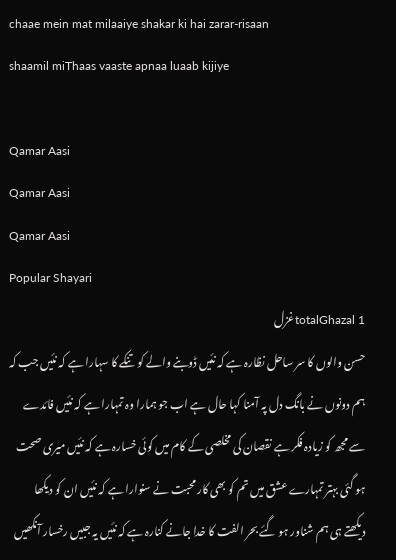chaae mein mat milaaiye shakar ki hai zarar-risaan
shaamil miThaas vaaste apnaa luaab kijiye

Qamar Aasi
Qamar Aasi
Qamar Aasi
Popular Shayari
1 totalGhazalغزل
حسن والوں کا سر ساحل نظارہ ہے کہ نئیں ڈوبنے والے کو تنکے کا سہارا ہے کہ نئیں جب کہ ہم دونوں نے بانگ دل پہ آمنا کہا حال ہے اب جو ہمارا وہ تمہارا ہے کہ نئیں فائدے سے مجھ کو زیادہ فکر ہے نقصان کی مخلصی کے کام میں کوئی خسارہ ہے کہ نئیں میری صحت ہو گئی بہتر تمہارے عشق میں تم کو بھی کار محبت نے سنوارا ہے کہ نئیں ان کو دیکھا دیکھتے ہی ہم شناور ہو گئے بحر الفت کا خدا جانے کنارہ ہے کہ نئیں یہ جبیں رخسار آنکھیں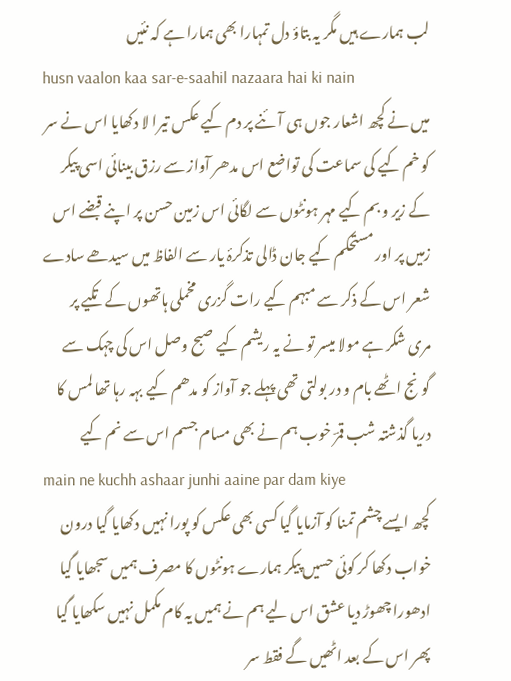لب ہمارے ہیں مگر یہ بتاؤ دل تمہارا بھی ہمارا ہے کہ نئیں
husn vaalon kaa sar-e-saahil nazaara hai ki nain
میں نے کچھ اشعار جوں ہی آئنے پر دم کیے عکس تیرا لا دکھایا اس نے سر کو خم کیے کی سماعت کی تواضع اس مدھر آواز سے رزق بینائی اسی پیکر کے زیر و بم کیے مہر ہونٹوں سے لگائی اس زمین حسن پر اپنے قبضے اس زمیں پر اور مستحکم کیے جان ڈالی تذکرۂ یار سے الفاظ میں سیدھے سادے شعر اس کے ذکر سے مبہم کیے رات گزری مخملی ہاتھوں کے تکیے پر مری شکر ہے مولا میسر تو نے یہ ریشم کیے صبح وصل اس کی چہک سے گونج اٹھے بام و در بولتی تھی پہلے جو آواز کو مدھم کیے بہہ رہا تھا لمس کا دریا گذشتہ شب قمرؔ خوب ہم نے بھی مسام جسم اس سے نم کیے
main ne kuchh ashaar junhi aaine par dam kiye
کچھ ایسے چشم تمنا کو آزمایا گیا کسی بھی عکس کو پورا نہیں دکھایا گیا درون خواب دکھا کر کوئی حسیں پیکر ہمارے ہونٹوں کا مصرف ہمیں سجھایا گیا ادھورا چھوڑ دیا عشق اس لیے ہم نے ہمیں یہ کام مکمل نہیں سکھایا گیا پھر اس کے بعد اٹھیں گے فقط سر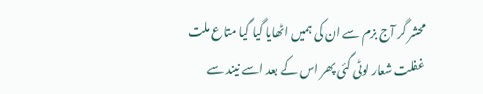محشر گر آج بزم سے ان کی ہمیں اٹھایا گیا گیا متاع ملت غفلت شعار لوٹی گئی پھر اس کے بعد اسے نیند سے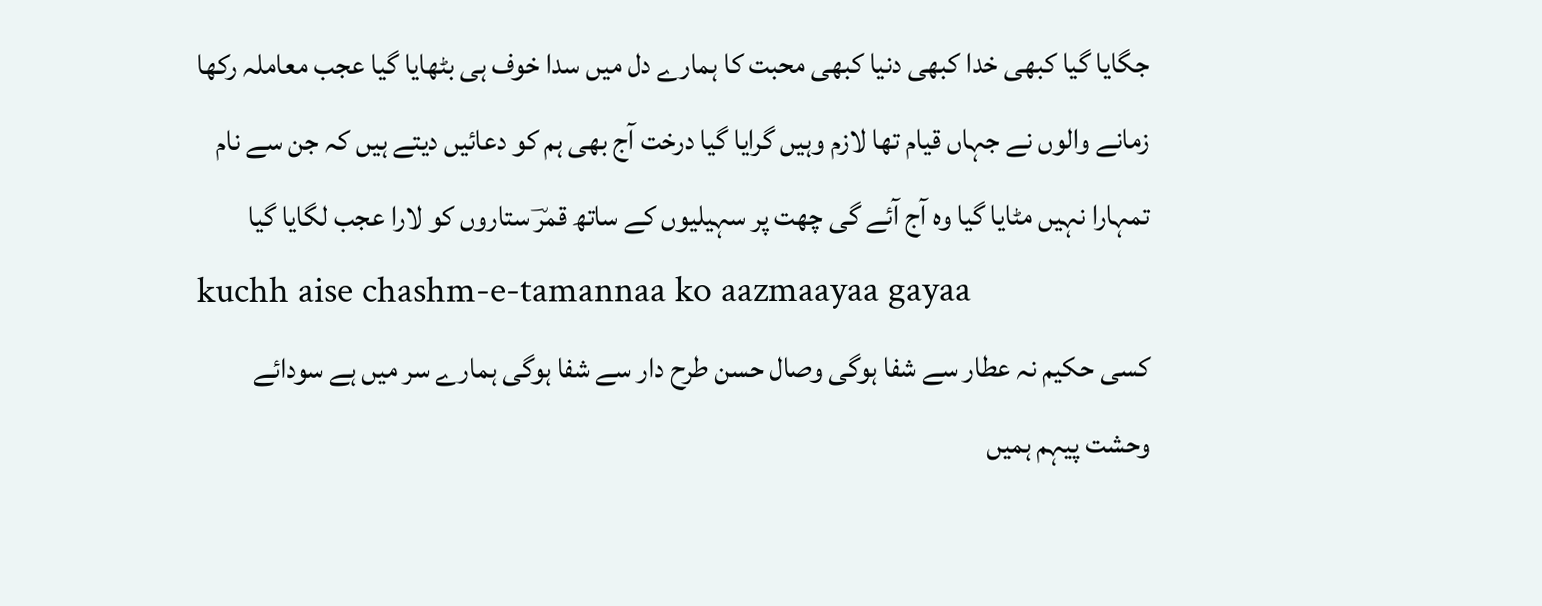جگایا گیا کبھی خدا کبھی دنیا کبھی محبت کا ہمارے دل میں سدا خوف ہی بٹھایا گیا عجب معاملہ رکھا زمانے والوں نے جہاں قیام تھا لازم وہیں گرایا گیا درخت آج بھی ہم کو دعائیں دیتے ہیں کہ جن سے نام تمہارا نہیں مٹایا گیا وہ آج آئے گی چھت پر سہیلیوں کے ساتھ قمرؔ ستاروں کو لارا عجب لگایا گیا
kuchh aise chashm-e-tamannaa ko aazmaayaa gayaa
کسی حکیم نہ عطار سے شفا ہوگی وصال حسن طرح دار سے شفا ہوگی ہمارے سر میں ہے سودائے وحشت پیہم ہمیں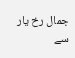جمال رخ یار سے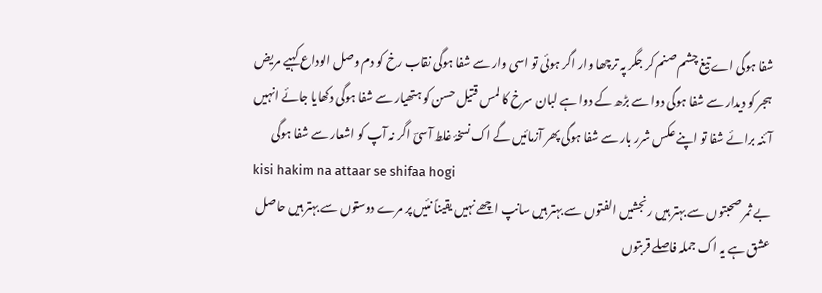شفا ہوگی اے تیغ چشم صنم کر جگر پہ ترچھا وار اگر ہوئی تو اسی وار سے شفا ہوگی نقاب رخ کو دم وصل الوداع کہیے مریض ہجر کو دیدار سے شفا ہوگی دوا سے بڑھ کے دوا ہے لبان سرخ کا لمس قتیل حسن کو ہتھیار سے شفا ہوگی دکھایا جائے انہیں آئنہ برائے شفا تو اپنے عکس شرر بار سے شفا ہوگی پھر آزمائیں گے اک نسخۂ غلط آسیؔ اگر نہ آپ کو اشعار سے شفا ہوگی
kisi hakim na attaar se shifaa hogi
بے ثمر صحبتوں سے بہتر ہیں رنجشیں الفتوں سے بہتر ہیں سانپ اچھے نہیں یقیناً نئیں پر مرے دوستوں سے بہتر ہیں حاصل عشق ہے یہ اک جملہ فاصلے قربتوں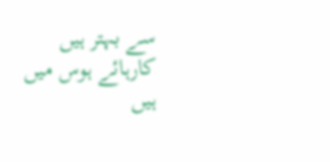سے بہتر ہیں کارہائے ہوس میں ہیں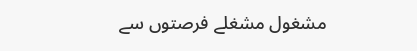مشغول مشغلے فرصتوں سے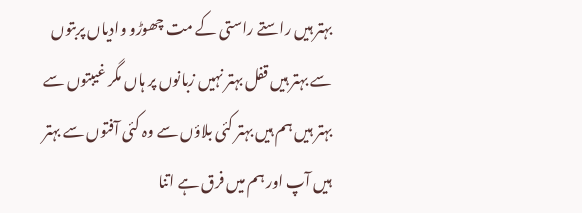بہتر ہیں راستے راستی کے مت چھوڑو وادیاں پربتوں سے بہتر ہیں قفل بہتر نہیں زبانوں پر ہاں مگر غیبتوں سے بہتر ہیں ہم ہیں بہتر کئی بلاؤں سے وہ کئی آفتوں سے بہتر ہیں آپ اور ہم میں فرق ہے اتنا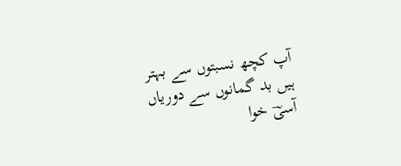آپ کچھ نسبتوں سے بہتر ہیں بد گمانوں سے دوریاں آسیؔ خوا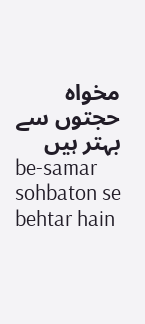مخواہ حجتوں سے بہتر ہیں
be-samar sohbaton se behtar hain